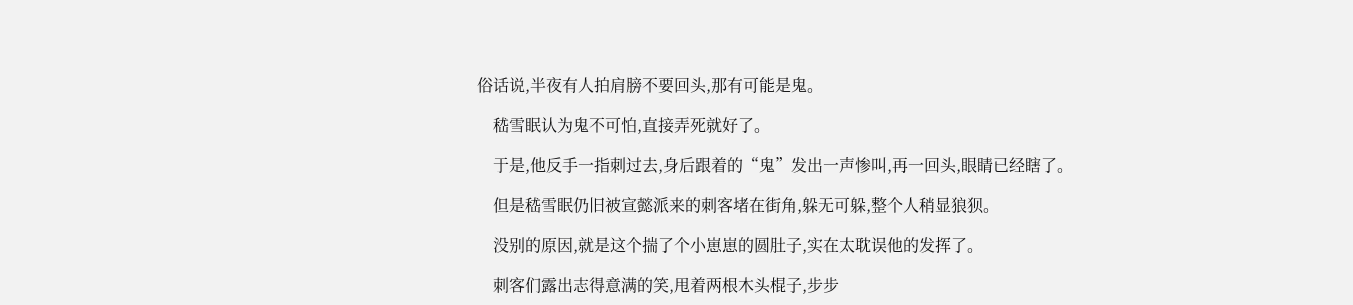俗话说,半夜有人拍肩膀不要回头,那有可能是鬼。

    嵇雪眠认为鬼不可怕,直接弄死就好了。

    于是,他反手一指刺过去,身后跟着的“鬼”发出一声惨叫,再一回头,眼睛已经瞎了。

    但是嵇雪眠仍旧被宣懿派来的刺客堵在街角,躲无可躲,整个人稍显狼狈。

    没别的原因,就是这个揣了个小崽崽的圆肚子,实在太耽误他的发挥了。

    刺客们露出志得意满的笑,甩着两根木头棍子,步步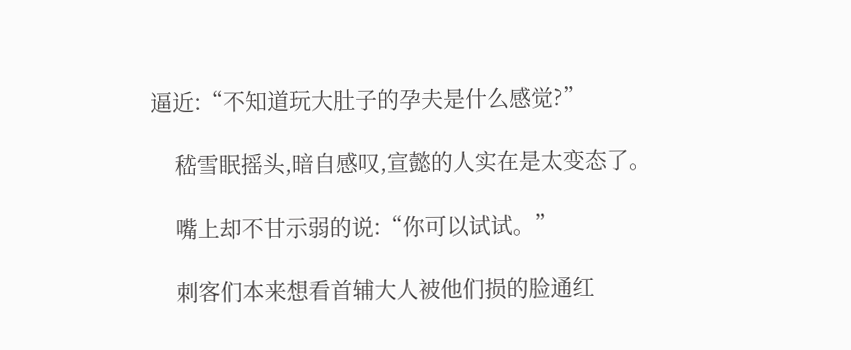逼近:“不知道玩大肚子的孕夫是什么感觉?”

    嵇雪眠摇头,暗自感叹,宣懿的人实在是太变态了。

    嘴上却不甘示弱的说:“你可以试试。”

    刺客们本来想看首辅大人被他们损的脸通红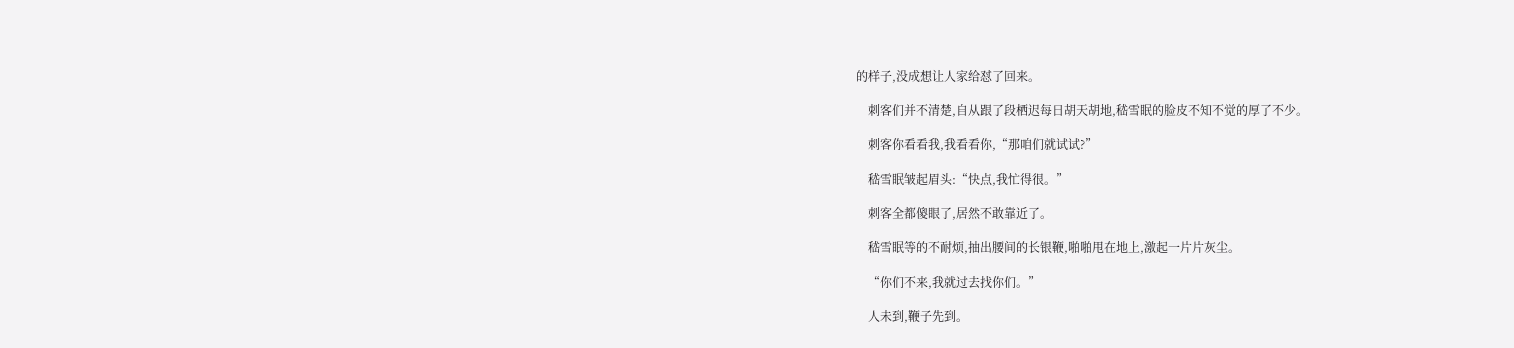的样子,没成想让人家给怼了回来。

    刺客们并不清楚,自从跟了段栖迟每日胡天胡地,嵇雪眠的脸皮不知不觉的厚了不少。

    刺客你看看我,我看看你,“那咱们就试试?”

    嵇雪眠皱起眉头:“快点,我忙得很。”

    刺客全都傻眼了,居然不敢靠近了。

    嵇雪眠等的不耐烦,抽出腰间的长银鞭,啪啪甩在地上,激起一片片灰尘。

    “你们不来,我就过去找你们。”

    人未到,鞭子先到。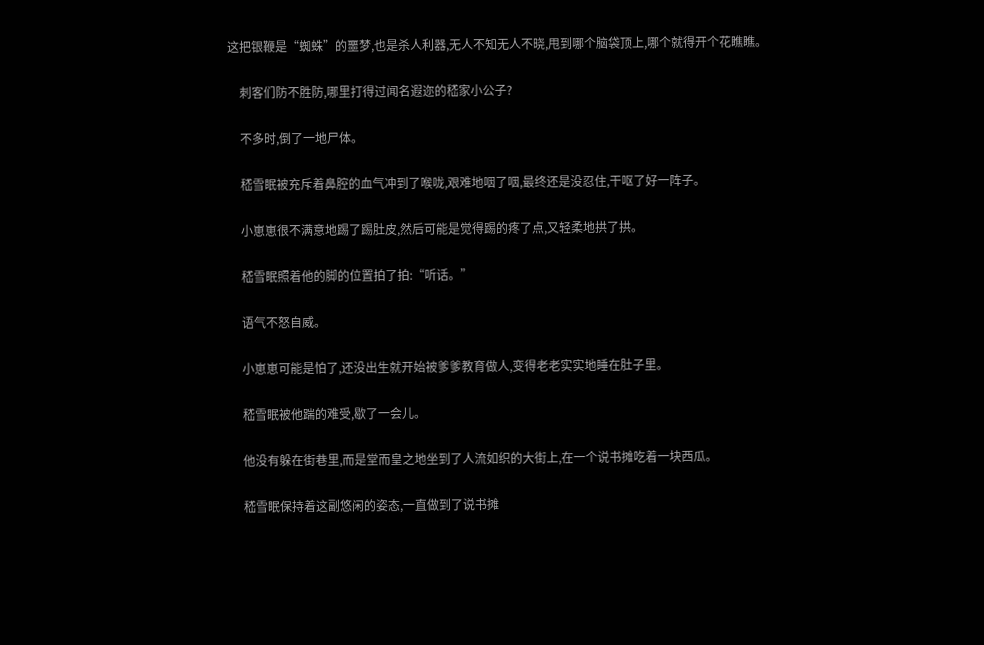这把银鞭是“蜘蛛”的噩梦,也是杀人利器,无人不知无人不晓,甩到哪个脑袋顶上,哪个就得开个花瞧瞧。

    刺客们防不胜防,哪里打得过闻名遐迩的嵇家小公子?

    不多时,倒了一地尸体。

    嵇雪眠被充斥着鼻腔的血气冲到了喉咙,艰难地咽了咽,最终还是没忍住,干呕了好一阵子。

    小崽崽很不满意地踢了踢肚皮,然后可能是觉得踢的疼了点,又轻柔地拱了拱。

    嵇雪眠照着他的脚的位置拍了拍:“听话。”

    语气不怒自威。

    小崽崽可能是怕了,还没出生就开始被爹爹教育做人,变得老老实实地睡在肚子里。

    嵇雪眠被他踹的难受,歇了一会儿。

    他没有躲在街巷里,而是堂而皇之地坐到了人流如织的大街上,在一个说书摊吃着一块西瓜。

    嵇雪眠保持着这副悠闲的姿态,一直做到了说书摊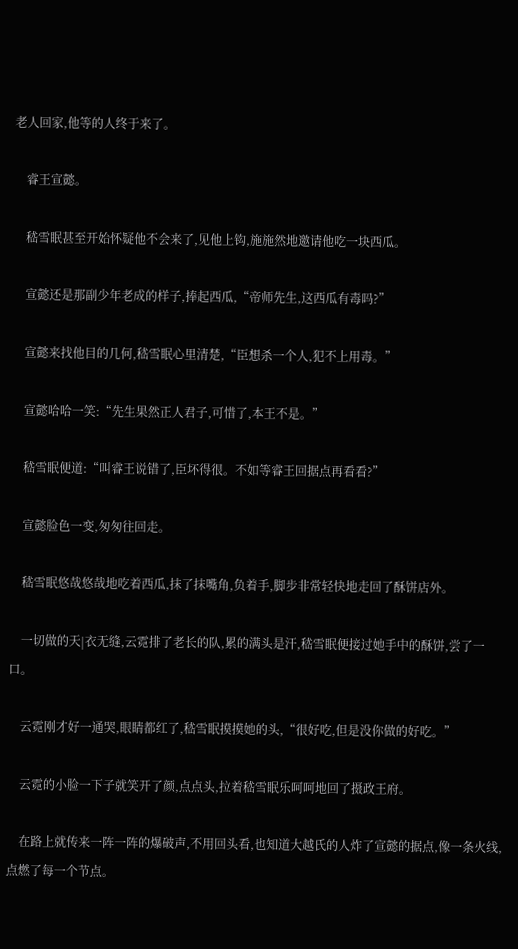老人回家,他等的人终于来了。

    睿王宣懿。

    嵇雪眠甚至开始怀疑他不会来了,见他上钩,施施然地邀请他吃一块西瓜。

    宣懿还是那副少年老成的样子,捧起西瓜,“帝师先生,这西瓜有毒吗?”

    宣懿来找他目的几何,嵇雪眠心里清楚,“臣想杀一个人,犯不上用毒。”

    宣懿哈哈一笑:“先生果然正人君子,可惜了,本王不是。”

    嵇雪眠便道:“叫睿王说错了,臣坏得很。不如等睿王回据点再看看?”

    宣懿脸色一变,匆匆往回走。

    嵇雪眠悠哉悠哉地吃着西瓜,抹了抹嘴角,负着手,脚步非常轻快地走回了酥饼店外。

    一切做的天|衣无缝,云霓排了老长的队,累的满头是汗,嵇雪眠便接过她手中的酥饼,尝了一口。

    云霓刚才好一通哭,眼睛都红了,嵇雪眠摸摸她的头,“很好吃,但是没你做的好吃。”

    云霓的小脸一下子就笑开了颜,点点头,拉着嵇雪眠乐呵呵地回了摄政王府。

    在路上就传来一阵一阵的爆破声,不用回头看,也知道大越氏的人炸了宣懿的据点,像一条火线,点燃了每一个节点。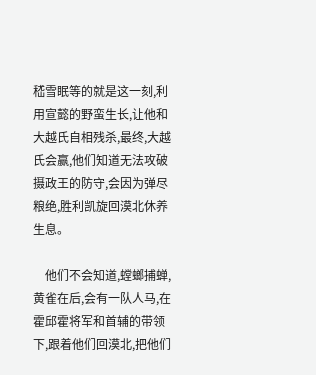嵇雪眠等的就是这一刻,利用宣懿的野蛮生长,让他和大越氏自相残杀,最终,大越氏会赢,他们知道无法攻破摄政王的防守,会因为弹尽粮绝,胜利凯旋回漠北休养生息。

    他们不会知道,螳螂捕蝉,黄雀在后,会有一队人马,在霍邱霍将军和首辅的带领下,跟着他们回漠北,把他们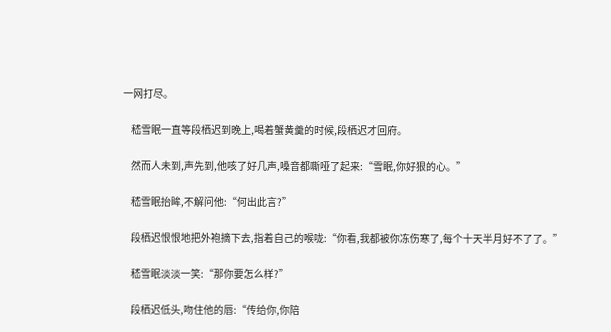一网打尽。

    嵇雪眠一直等段栖迟到晚上,喝着蟹黄羹的时候,段栖迟才回府。

    然而人未到,声先到,他咳了好几声,嗓音都嘶哑了起来:“雪眠,你好狠的心。”

    嵇雪眠抬眸,不解问他:“何出此言?”

    段栖迟恨恨地把外袍摘下去,指着自己的喉咙:“你看,我都被你冻伤寒了,每个十天半月好不了了。”

    嵇雪眠淡淡一笑:“那你要怎么样?”

    段栖迟低头,吻住他的唇:“传给你,你陪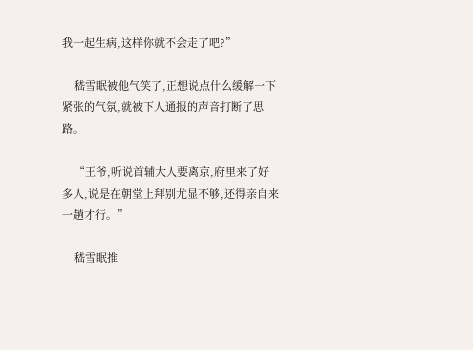我一起生病,这样你就不会走了吧?”

    嵇雪眠被他气笑了,正想说点什么缓解一下紧张的气氛,就被下人通报的声音打断了思路。

    “王爷,听说首辅大人要离京,府里来了好多人,说是在朝堂上拜别尤显不够,还得亲自来一趟才行。”

    嵇雪眠推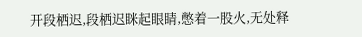开段栖迟,段栖迟眯起眼睛,憋着一股火,无处释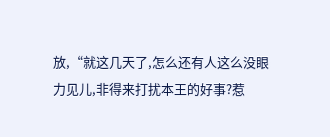放,“就这几天了,怎么还有人这么没眼力见儿,非得来打扰本王的好事?惹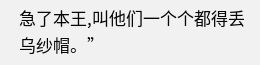急了本王,叫他们一个个都得丢乌纱帽。”